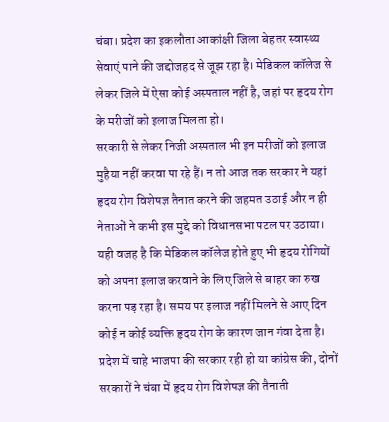चंबा। प्रदेश का इकलौता आकांक्षी जिला बेहतर स्वास्थ्य सेवाएं पाने की जद्दोजहद से जूझ रहा है। मेडिकल कॉलेज से लेकर जिले में ऐसा कोई अस्पताल नहीं है, जहां पर हृदय रोग के मरीजों को इलाज मिलता हो।
सरकारी से लेकर निजी अस्पताल भी इन मरीजों को इलाज मुहैया नहीं करवा पा रहे हैं। न तो आज तक सरकार ने यहां हृदय रोग विशेषज्ञ तैनात करने की जहमत उठाई और न ही नेताओं ने कभी इस मुद्दे को विधानसभा पटल पर उठाया।
यही वजह है कि मेडिकल कॉलेज होते हुए भी हृदय रोगियों को अपना इलाज करवाने के लिए जिले से बाहर का रुख करना पड़ रहा है। समय पर इलाज नहीं मिलने से आए दिन कोई न कोई व्यक्ति हृदय रोग के कारण जान गंवा देता है।
प्रदेश में चाहे भाजपा की सरकार रही हो या कांग्रेस की, दोनों सरकारों ने चंबा में हृदय रोग विशेषज्ञ की तैनाती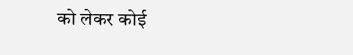को लेकर कोई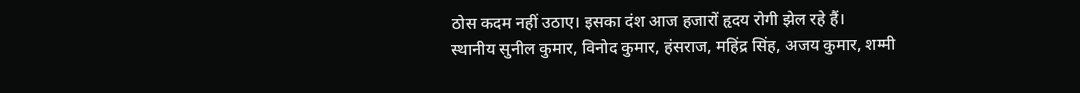ठोस कदम नहीं उठाए। इसका दंश आज हजारों हृदय रोगी झेल रहे हैं।
स्थानीय सुनील कुमार, विनोद कुमार, हंसराज, महिंद्र सिंह, अजय कुमार, शम्मी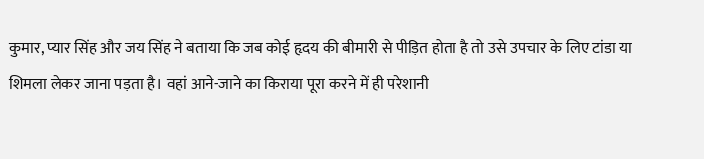कुमार, प्यार सिंह और जय सिंह ने बताया कि जब कोई हृदय की बीमारी से पीड़ित होता है तो उसे उपचार के लिए टांडा या शिमला लेकर जाना पड़ता है। वहां आने-जाने का किराया पूरा करने में ही परेशानी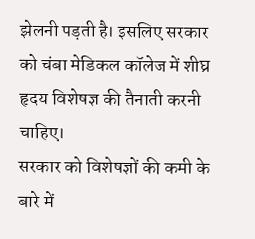झेलनी पड़ती है। इसलिए सरकार को चंबा मेडिकल कॉलेज में शीघ्र हृदय विशेषज्ञ की तैनाती करनी चाहिए।
सरकार को विशेषज्ञों की कमी के बारे में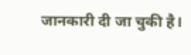जानकारी दी जा चुकी है।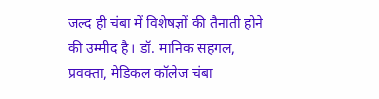जल्द ही चंबा में विशेषज्ञों की तैनाती होने की उम्मीद है। डॉ. मानिक सहगल, प्रवक्ता, मेडिकल कॉलेज चंबा